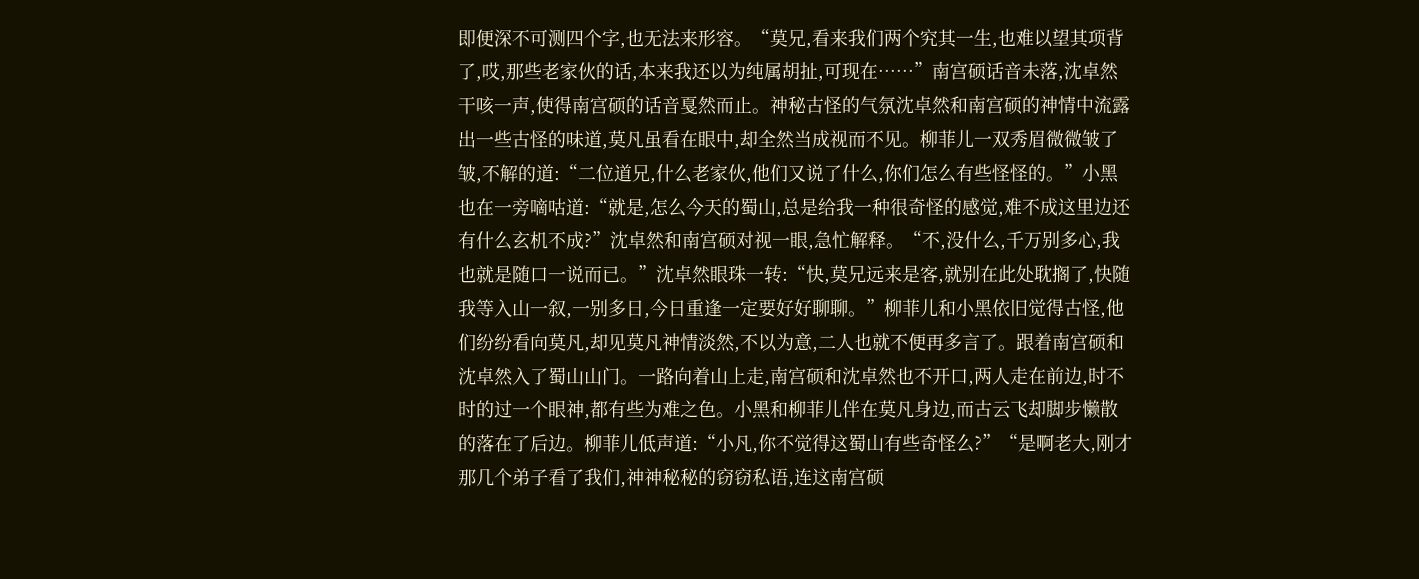即便深不可测四个字,也无法来形容。“莫兄,看来我们两个究其一生,也难以望其项背了,哎,那些老家伙的话,本来我还以为纯属胡扯,可现在……”南宫硕话音未落,沈卓然干咳一声,使得南宫硕的话音戛然而止。神秘古怪的气氛沈卓然和南宫硕的神情中流露出一些古怪的味道,莫凡虽看在眼中,却全然当成视而不见。柳菲儿一双秀眉微微皱了皱,不解的道:“二位道兄,什么老家伙,他们又说了什么,你们怎么有些怪怪的。”小黑也在一旁嘀咕道:“就是,怎么今天的蜀山,总是给我一种很奇怪的感觉,难不成这里边还有什么玄机不成?”沈卓然和南宫硕对视一眼,急忙解释。“不,没什么,千万别多心,我也就是随口一说而已。”沈卓然眼珠一转:“快,莫兄远来是客,就别在此处耽搁了,快随我等入山一叙,一别多日,今日重逢一定要好好聊聊。”柳菲儿和小黑依旧觉得古怪,他们纷纷看向莫凡,却见莫凡神情淡然,不以为意,二人也就不便再多言了。跟着南宫硕和沈卓然入了蜀山山门。一路向着山上走,南宫硕和沈卓然也不开口,两人走在前边,时不时的过一个眼神,都有些为难之色。小黑和柳菲儿伴在莫凡身边,而古云飞却脚步懒散的落在了后边。柳菲儿低声道:“小凡,你不觉得这蜀山有些奇怪么?”“是啊老大,刚才那几个弟子看了我们,神神秘秘的窃窃私语,连这南宫硕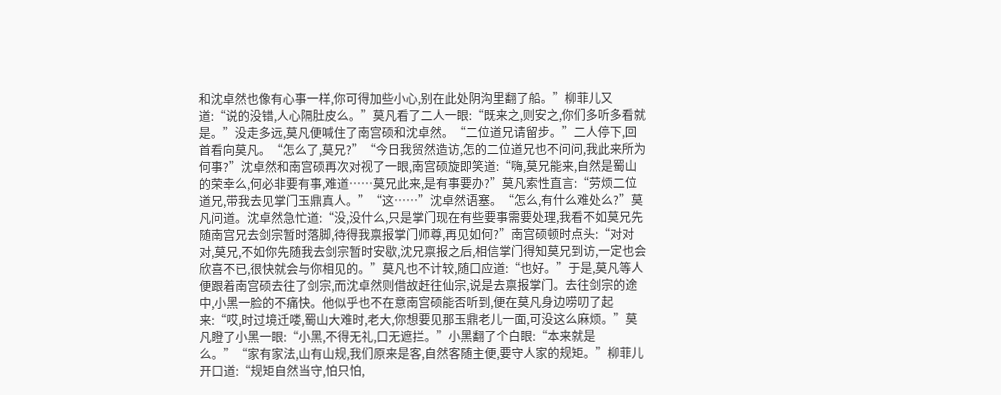和沈卓然也像有心事一样,你可得加些小心,别在此处阴沟里翻了船。”柳菲儿又道:“说的没错,人心隔肚皮么。”莫凡看了二人一眼:“既来之,则安之,你们多听多看就是。”没走多远,莫凡便喊住了南宫硕和沈卓然。“二位道兄请留步。”二人停下,回首看向莫凡。“怎么了,莫兄?”“今日我贸然造访,怎的二位道兄也不问问,我此来所为何事?”沈卓然和南宫硕再次对视了一眼,南宫硕旋即笑道:“嗨,莫兄能来,自然是蜀山的荣幸么,何必非要有事,难道……莫兄此来,是有事要办?”莫凡索性直言:“劳烦二位道兄,带我去见掌门玉鼎真人。”“这……”沈卓然语塞。“怎么,有什么难处么?”莫凡问道。沈卓然急忙道:“没,没什么,只是掌门现在有些要事需要处理,我看不如莫兄先随南宫兄去剑宗暂时落脚,待得我禀报掌门师尊,再见如何?”南宫硕顿时点头:“对对对,莫兄,不如你先随我去剑宗暂时安歇,沈兄禀报之后,相信掌门得知莫兄到访,一定也会欣喜不已,很快就会与你相见的。”莫凡也不计较,随口应道:“也好。”于是,莫凡等人便跟着南宫硕去往了剑宗,而沈卓然则借故赶往仙宗,说是去禀报掌门。去往剑宗的途中,小黑一脸的不痛快。他似乎也不在意南宫硕能否听到,便在莫凡身边唠叨了起来:“哎,时过境迁喽,蜀山大难时,老大,你想要见那玉鼎老儿一面,可没这么麻烦。”莫凡瞪了小黑一眼:“小黑,不得无礼,口无遮拦。”小黑翻了个白眼:“本来就是么。”“家有家法,山有山规,我们原来是客,自然客随主便,要守人家的规矩。”柳菲儿开口道:“规矩自然当守,怕只怕,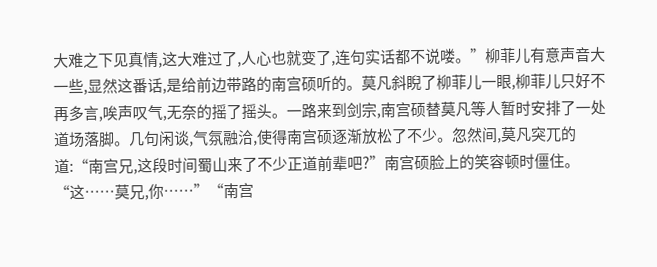大难之下见真情,这大难过了,人心也就变了,连句实话都不说喽。”柳菲儿有意声音大一些,显然这番话,是给前边带路的南宫硕听的。莫凡斜睨了柳菲儿一眼,柳菲儿只好不再多言,唉声叹气,无奈的摇了摇头。一路来到剑宗,南宫硕替莫凡等人暂时安排了一处道场落脚。几句闲谈,气氛融洽,使得南宫硕逐渐放松了不少。忽然间,莫凡突兀的道:“南宫兄,这段时间蜀山来了不少正道前辈吧?”南宫硕脸上的笑容顿时僵住。“这……莫兄,你……”“南宫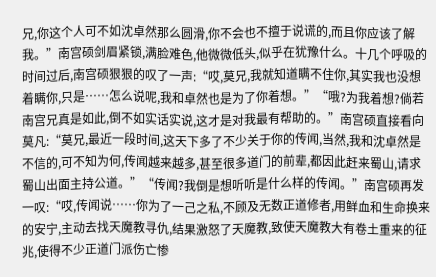兄,你这个人可不如沈卓然那么圆滑,你不会也不擅于说谎的,而且你应该了解我。”南宫硕剑眉紧锁,满脸难色,他微微低头,似乎在犹豫什么。十几个呼吸的时间过后,南宫硕狠狠的叹了一声:“哎,莫兄,我就知道瞒不住你,其实我也没想着瞒你,只是……怎么说呢,我和卓然也是为了你着想。”“哦?为我着想?倘若南宫兄真是如此,倒不如实话实说,这才是对我最有帮助的。”南宫硕直接看向莫凡:“莫兄,最近一段时间,这天下多了不少关于你的传闻,当然,我和沈卓然是不信的,可不知为何,传闻越来越多,甚至很多道门的前辈,都因此赶来蜀山,请求蜀山出面主持公道。”“传闻?我倒是想听听是什么样的传闻。”南宫硕再发一叹:“哎,传闻说……你为了一己之私,不顾及无数正道修者,用鲜血和生命换来的安宁,主动去找天魔教寻仇,结果激怒了天魔教,致使天魔教大有卷土重来的征兆,使得不少正道门派伤亡惨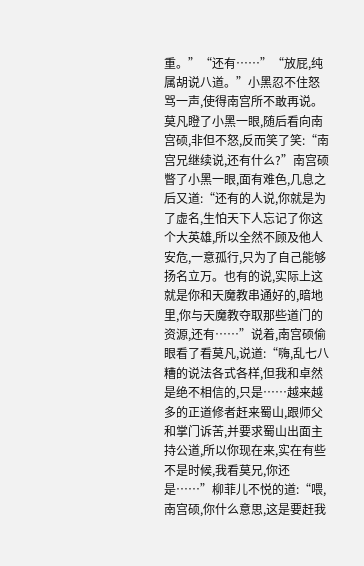重。”“还有……”“放屁,纯属胡说八道。”小黑忍不住怒骂一声,使得南宫所不敢再说。莫凡瞪了小黑一眼,随后看向南宫硕,非但不怒,反而笑了笑:“南宫兄继续说,还有什么?”南宫硕瞥了小黑一眼,面有难色,几息之后又道:“还有的人说,你就是为了虚名,生怕天下人忘记了你这个大英雄,所以全然不顾及他人安危,一意孤行,只为了自己能够扬名立万。也有的说,实际上这就是你和天魔教串通好的,暗地里,你与天魔教夺取那些道门的资源,还有……”说着,南宫硕偷眼看了看莫凡,说道:“嗨,乱七八糟的说法各式各样,但我和卓然是绝不相信的,只是……越来越多的正道修者赶来蜀山,跟师父和掌门诉苦,并要求蜀山出面主持公道,所以你现在来,实在有些不是时候,我看莫兄,你还是……”柳菲儿不悦的道:“喂,南宫硕,你什么意思,这是要赶我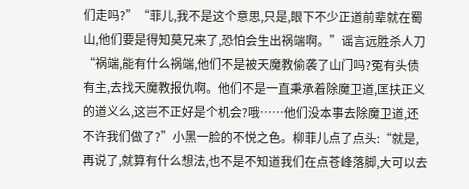们走吗?”“菲儿,我不是这个意思,只是,眼下不少正道前辈就在蜀山,他们要是得知莫兄来了,恐怕会生出祸端啊。”谣言远胜杀人刀“祸端,能有什么祸端,他们不是被天魔教偷袭了山门吗?冤有头债有主,去找天魔教报仇啊。他们不是一直秉承着除魔卫道,匡扶正义的道义么,这岂不正好是个机会?哦……他们没本事去除魔卫道,还不许我们做了?”小黑一脸的不悦之色。柳菲儿点了点头:“就是,再说了,就算有什么想法,也不是不知道我们在点苍峰落脚,大可以去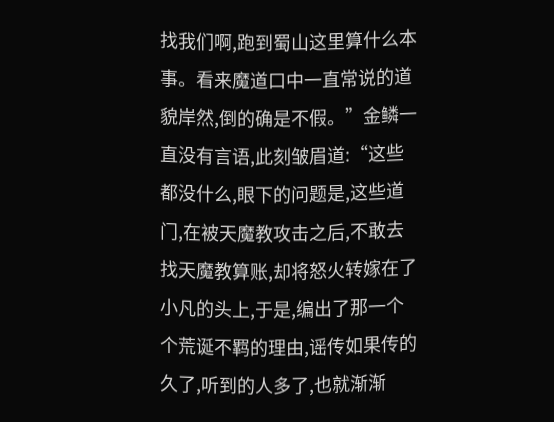找我们啊,跑到蜀山这里算什么本事。看来魔道口中一直常说的道貌岸然,倒的确是不假。”金鳞一直没有言语,此刻皱眉道:“这些都没什么,眼下的问题是,这些道门,在被天魔教攻击之后,不敢去找天魔教算账,却将怒火转嫁在了小凡的头上,于是,编出了那一个个荒诞不羁的理由,谣传如果传的久了,听到的人多了,也就渐渐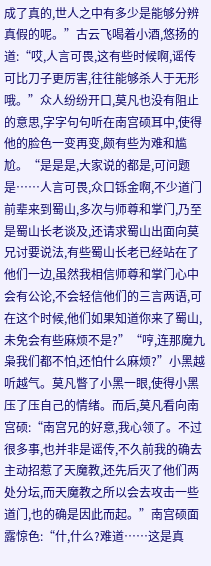成了真的,世人之中有多少是能够分辨真假的呢。”古云飞喝着小酒,悠扬的道:“哎,人言可畏,这有些时候啊,谣传可比刀子更厉害,往往能够杀人于无形哦。”众人纷纷开口,莫凡也没有阻止的意思,字字句句听在南宫硕耳中,使得他的脸色一变再变,颇有些为难和尴尬。“是是是,大家说的都是,可问题是……人言可畏,众口铄金啊,不少道门前辈来到蜀山,多次与师尊和掌门,乃至是蜀山长老谈及,还请求蜀山出面向莫兄讨要说法,有些蜀山长老已经站在了他们一边,虽然我相信师尊和掌门心中会有公论,不会轻信他们的三言两语,可在这个时候,他们如果知道你来了蜀山,未免会有些麻烦不是?”“哼,连那魔九枭我们都不怕,还怕什么麻烦?”小黑越听越气。莫凡瞥了小黑一眼,使得小黑压了压自己的情绪。而后,莫凡看向南宫硕:“南宫兄的好意,我心领了。不过很多事,也并非是谣传,不久前我的确去主动招惹了天魔教,还先后灭了他们两处分坛,而天魔教之所以会去攻击一些道门,也的确是因此而起。”南宫硕面露惊色:“什,什么?难道……这是真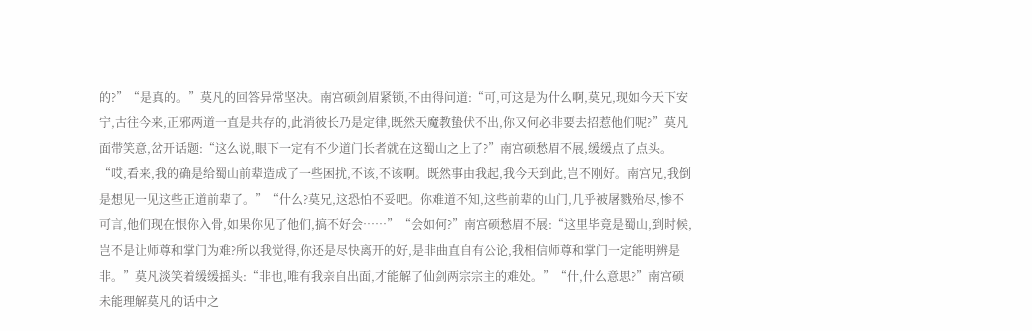的?”“是真的。”莫凡的回答异常坚决。南宫硕剑眉紧锁,不由得问道:“可,可这是为什么啊,莫兄,现如今天下安宁,古往今来,正邪两道一直是共存的,此消彼长乃是定律,既然天魔教蛰伏不出,你又何必非要去招惹他们呢?”莫凡面带笑意,岔开话题:“这么说,眼下一定有不少道门长者就在这蜀山之上了?”南宫硕愁眉不展,缓缓点了点头。“哎,看来,我的确是给蜀山前辈造成了一些困扰,不该,不该啊。既然事由我起,我今天到此,岂不刚好。南宫兄,我倒是想见一见这些正道前辈了。”“什么?莫兄,这恐怕不妥吧。你难道不知,这些前辈的山门,几乎被屠戮殆尽,惨不可言,他们现在恨你入骨,如果你见了他们,搞不好会……”“会如何?”南宫硕愁眉不展:“这里毕竟是蜀山,到时候,岂不是让师尊和掌门为难?所以我觉得,你还是尽快离开的好,是非曲直自有公论,我相信师尊和掌门一定能明辨是非。”莫凡淡笑着缓缓摇头:“非也,唯有我亲自出面,才能解了仙剑两宗宗主的难处。”“什,什么意思?”南宫硕未能理解莫凡的话中之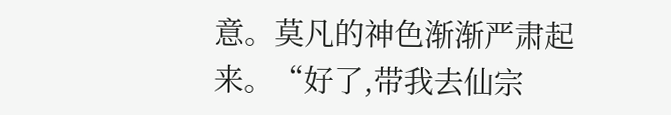意。莫凡的神色渐渐严肃起来。“好了,带我去仙宗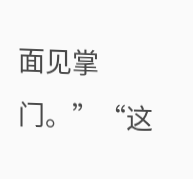面见掌门。”“这